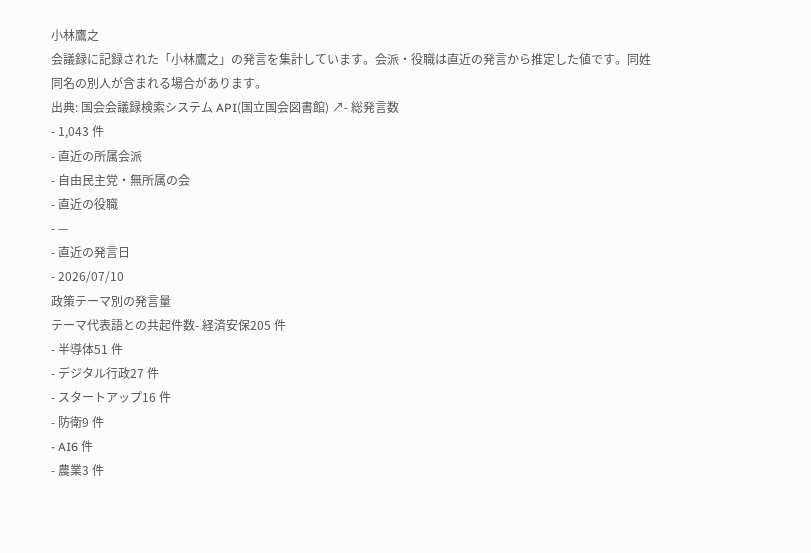小林鷹之
会議録に記録された「小林鷹之」の発言を集計しています。会派・役職は直近の発言から推定した値です。同姓同名の別人が含まれる場合があります。
出典: 国会会議録検索システム API(国立国会図書館) ↗- 総発言数
- 1,043 件
- 直近の所属会派
- 自由民主党・無所属の会
- 直近の役職
- —
- 直近の発言日
- 2026/07/10
政策テーマ別の発言量
テーマ代表語との共起件数- 経済安保205 件
- 半導体51 件
- デジタル行政27 件
- スタートアップ16 件
- 防衛9 件
- AI6 件
- 農業3 件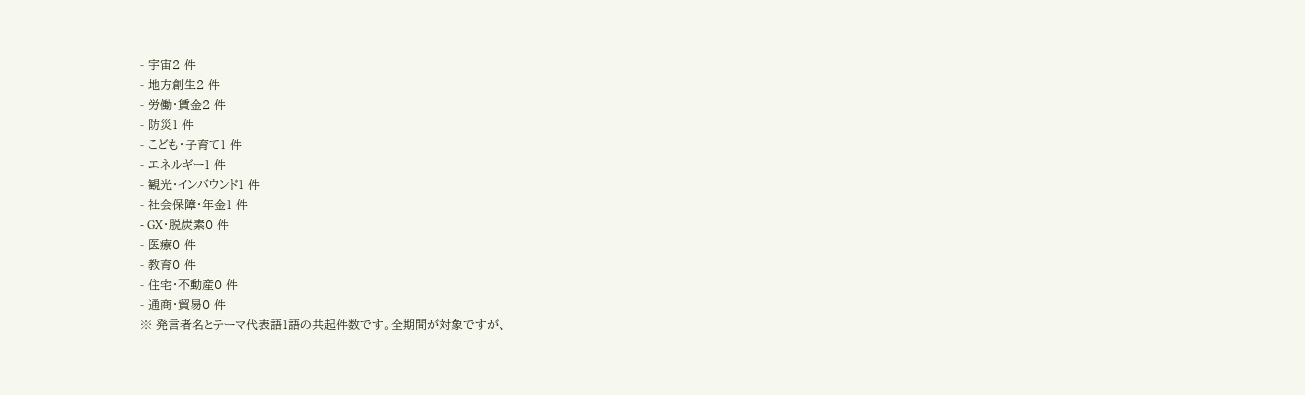- 宇宙2 件
- 地方創生2 件
- 労働・賃金2 件
- 防災1 件
- こども・子育て1 件
- エネルギー1 件
- 観光・インバウンド1 件
- 社会保障・年金1 件
- GX・脱炭素0 件
- 医療0 件
- 教育0 件
- 住宅・不動産0 件
- 通商・貿易0 件
※ 発言者名とテーマ代表語1語の共起件数です。全期間が対象ですが、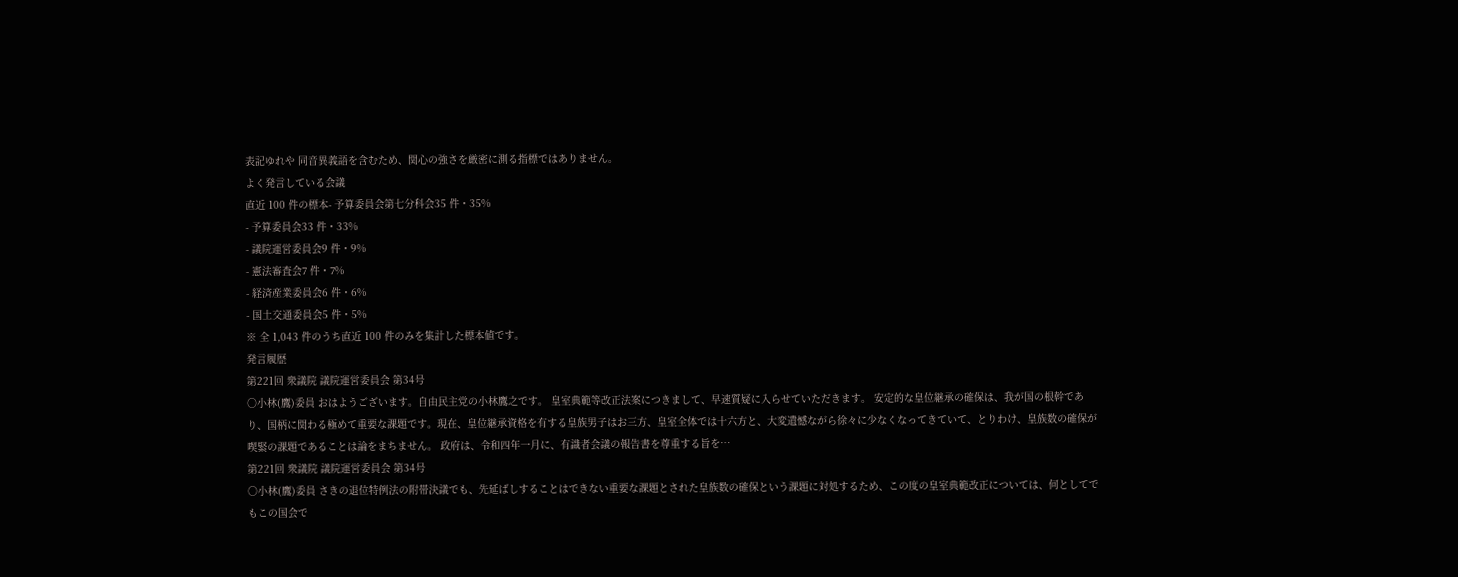表記ゆれや 同音異義語を含むため、関心の強さを厳密に測る指標ではありません。
よく発言している会議
直近 100 件の標本- 予算委員会第七分科会35 件・35%
- 予算委員会33 件・33%
- 議院運営委員会9 件・9%
- 憲法審査会7 件・7%
- 経済産業委員会6 件・6%
- 国土交通委員会5 件・5%
※ 全 1,043 件のうち直近 100 件のみを集計した標本値です。
発言履歴
第221回 衆議院 議院運営委員会 第34号
○小林(鷹)委員 おはようございます。自由民主党の小林鷹之です。 皇室典範等改正法案につきまして、早速質疑に入らせていただきます。 安定的な皇位継承の確保は、我が国の根幹であり、国柄に関わる極めて重要な課題です。現在、皇位継承資格を有する皇族男子はお三方、皇室全体では十六方と、大変遺憾ながら徐々に少なくなってきていて、とりわけ、皇族数の確保が喫緊の課題であることは論をまちません。 政府は、令和四年一月に、有識者会議の報告書を尊重する旨を…
第221回 衆議院 議院運営委員会 第34号
○小林(鷹)委員 さきの退位特例法の附帯決議でも、先延ばしすることはできない重要な課題とされた皇族数の確保という課題に対処するため、この度の皇室典範改正については、何としてでもこの国会で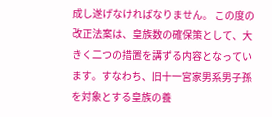成し遂げなければなりません。 この度の改正法案は、皇族数の確保策として、大きく二つの措置を講ずる内容となっています。すなわち、旧十一宮家男系男子孫を対象とする皇族の養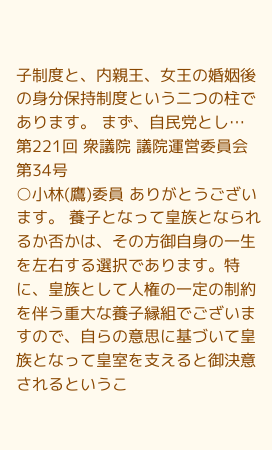子制度と、内親王、女王の婚姻後の身分保持制度という二つの柱であります。 まず、自民党とし…
第221回 衆議院 議院運営委員会 第34号
○小林(鷹)委員 ありがとうございます。 養子となって皇族となられるか否かは、その方御自身の一生を左右する選択であります。特に、皇族として人権の一定の制約を伴う重大な養子縁組でございますので、自らの意思に基づいて皇族となって皇室を支えると御決意されるというこ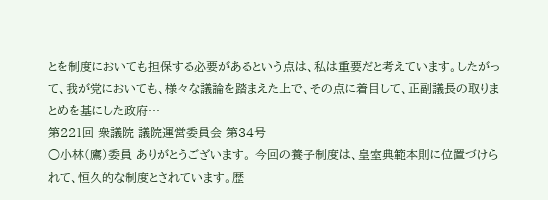とを制度においても担保する必要があるという点は、私は重要だと考えています。したがって、我が党においても、様々な議論を踏まえた上で、その点に着目して、正副議長の取りまとめを基にした政府…
第221回 衆議院 議院運営委員会 第34号
○小林(鷹)委員 ありがとうございます。 今回の養子制度は、皇室典範本則に位置づけられて、恒久的な制度とされています。歴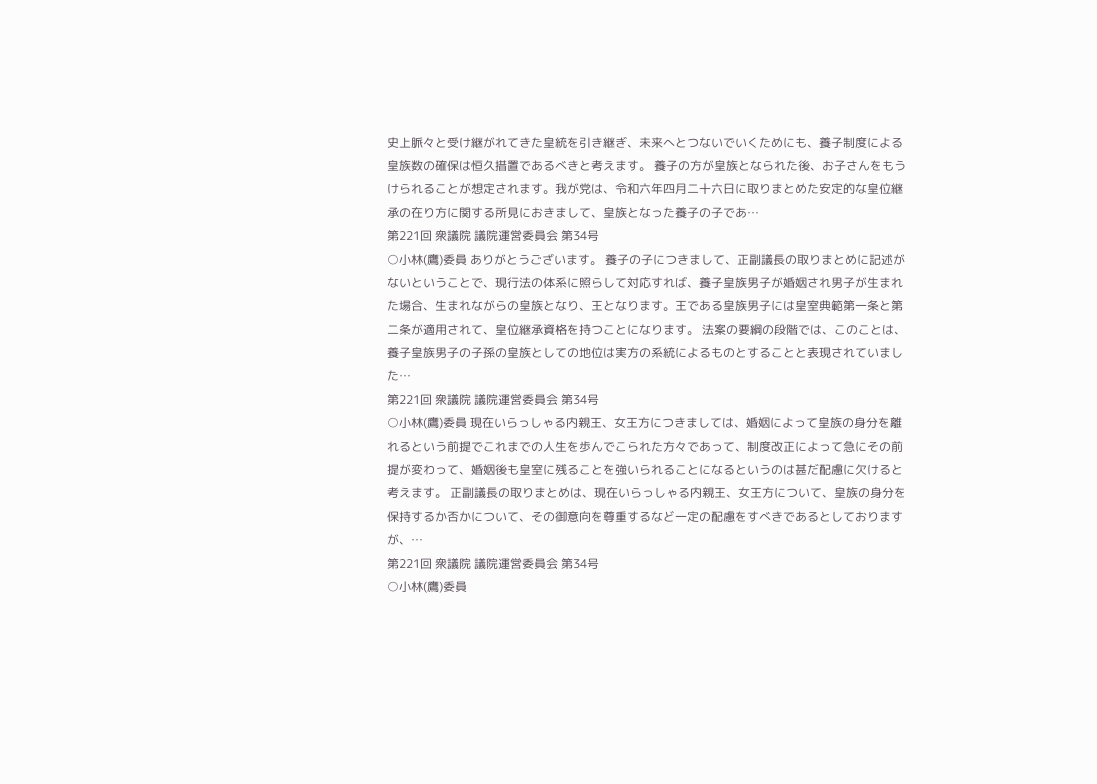史上脈々と受け継がれてきた皇統を引き継ぎ、未来へとつないでいくためにも、養子制度による皇族数の確保は恒久措置であるべきと考えます。 養子の方が皇族となられた後、お子さんをもうけられることが想定されます。我が党は、令和六年四月二十六日に取りまとめた安定的な皇位継承の在り方に関する所見におきまして、皇族となった養子の子であ…
第221回 衆議院 議院運営委員会 第34号
○小林(鷹)委員 ありがとうございます。 養子の子につきまして、正副議長の取りまとめに記述がないということで、現行法の体系に照らして対応すれば、養子皇族男子が婚姻され男子が生まれた場合、生まれながらの皇族となり、王となります。王である皇族男子には皇室典範第一条と第二条が適用されて、皇位継承資格を持つことになります。 法案の要綱の段階では、このことは、養子皇族男子の子孫の皇族としての地位は実方の系統によるものとすることと表現されていました…
第221回 衆議院 議院運営委員会 第34号
○小林(鷹)委員 現在いらっしゃる内親王、女王方につきましては、婚姻によって皇族の身分を離れるという前提でこれまでの人生を歩んでこられた方々であって、制度改正によって急にその前提が変わって、婚姻後も皇室に残ることを強いられることになるというのは甚だ配慮に欠けると考えます。 正副議長の取りまとめは、現在いらっしゃる内親王、女王方について、皇族の身分を保持するか否かについて、その御意向を尊重するなど一定の配慮をすべきであるとしておりますが、…
第221回 衆議院 議院運営委員会 第34号
○小林(鷹)委員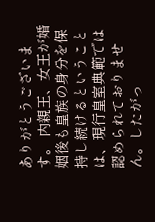ありがとうございます。 内親王、女王が婚姻後も皇族の身分を保持し続けるということは、現行皇室典範では認められておりません。したがっ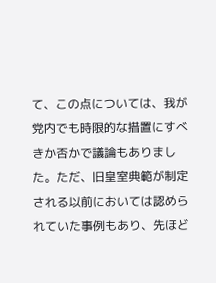て、この点については、我が党内でも時限的な措置にすべきか否かで議論もありました。ただ、旧皇室典範が制定される以前においては認められていた事例もあり、先ほど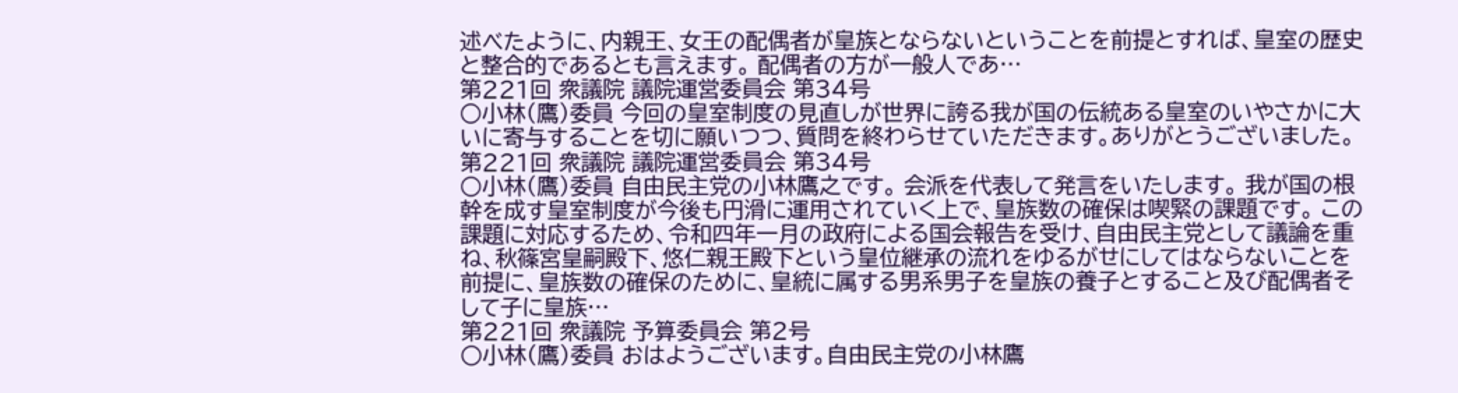述べたように、内親王、女王の配偶者が皇族とならないということを前提とすれば、皇室の歴史と整合的であるとも言えます。 配偶者の方が一般人であ…
第221回 衆議院 議院運営委員会 第34号
○小林(鷹)委員 今回の皇室制度の見直しが世界に誇る我が国の伝統ある皇室のいやさかに大いに寄与することを切に願いつつ、質問を終わらせていただきます。ありがとうございました。
第221回 衆議院 議院運営委員会 第34号
○小林(鷹)委員 自由民主党の小林鷹之です。 会派を代表して発言をいたします。 我が国の根幹を成す皇室制度が今後も円滑に運用されていく上で、皇族数の確保は喫緊の課題です。 この課題に対応するため、令和四年一月の政府による国会報告を受け、自由民主党として議論を重ね、秋篠宮皇嗣殿下、悠仁親王殿下という皇位継承の流れをゆるがせにしてはならないことを前提に、皇族数の確保のために、皇統に属する男系男子を皇族の養子とすること及び配偶者そして子に皇族…
第221回 衆議院 予算委員会 第2号
○小林(鷹)委員 おはようございます。自由民主党の小林鷹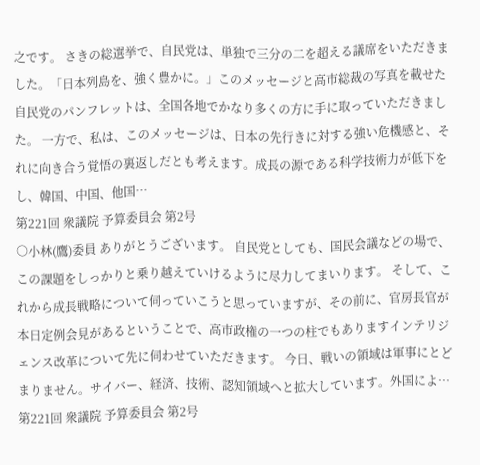之です。 さきの総選挙で、自民党は、単独で三分の二を超える議席をいただきました。「日本列島を、強く豊かに。」このメッセージと高市総裁の写真を載せた自民党のパンフレットは、全国各地でかなり多くの方に手に取っていただきました。 一方で、私は、このメッセージは、日本の先行きに対する強い危機感と、それに向き合う覚悟の裏返しだとも考えます。成長の源である科学技術力が低下をし、韓国、中国、他国…
第221回 衆議院 予算委員会 第2号
○小林(鷹)委員 ありがとうございます。 自民党としても、国民会議などの場で、この課題をしっかりと乗り越えていけるように尽力してまいります。 そして、これから成長戦略について伺っていこうと思っていますが、その前に、官房長官が本日定例会見があるということで、高市政権の一つの柱でもありますインテリジェンス改革について先に伺わせていただきます。 今日、戦いの領域は軍事にとどまりません。サイバー、経済、技術、認知領域へと拡大しています。外国によ…
第221回 衆議院 予算委員会 第2号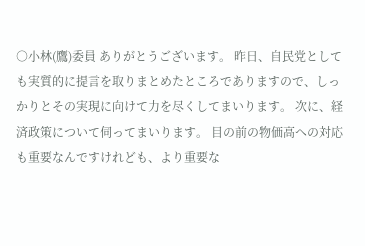○小林(鷹)委員 ありがとうございます。 昨日、自民党としても実質的に提言を取りまとめたところでありますので、しっかりとその実現に向けて力を尽くしてまいります。 次に、経済政策について伺ってまいります。 目の前の物価高への対応も重要なんですけれども、より重要な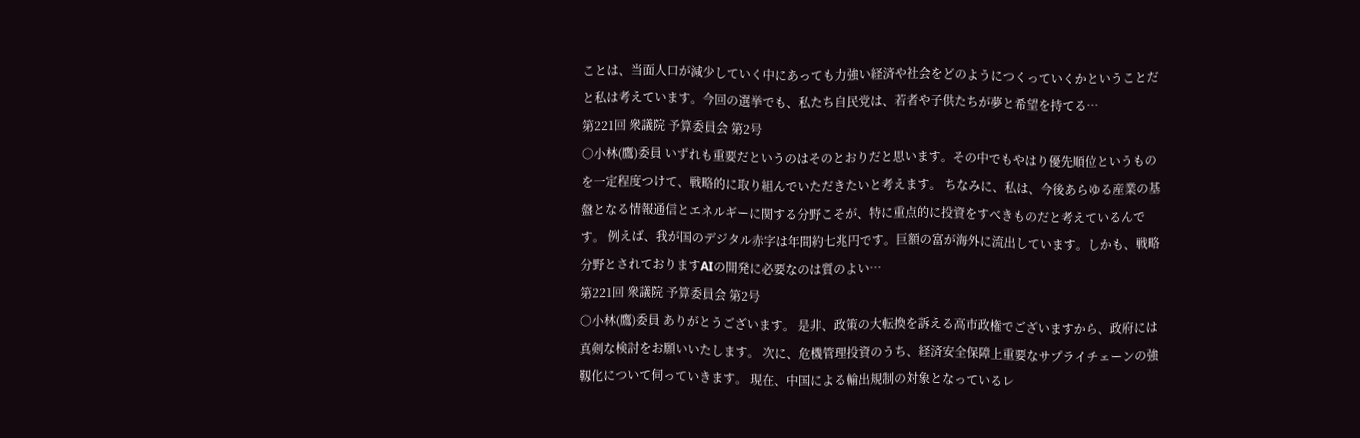ことは、当面人口が減少していく中にあっても力強い経済や社会をどのようにつくっていくかということだと私は考えています。今回の選挙でも、私たち自民党は、若者や子供たちが夢と希望を持てる…
第221回 衆議院 予算委員会 第2号
○小林(鷹)委員 いずれも重要だというのはそのとおりだと思います。その中でもやはり優先順位というものを一定程度つけて、戦略的に取り組んでいただきたいと考えます。 ちなみに、私は、今後あらゆる産業の基盤となる情報通信とエネルギーに関する分野こそが、特に重点的に投資をすべきものだと考えているんです。 例えば、我が国のデジタル赤字は年間約七兆円です。巨額の富が海外に流出しています。しかも、戦略分野とされておりますAIの開発に必要なのは質のよい…
第221回 衆議院 予算委員会 第2号
○小林(鷹)委員 ありがとうございます。 是非、政策の大転換を訴える高市政権でございますから、政府には真剣な検討をお願いいたします。 次に、危機管理投資のうち、経済安全保障上重要なサプライチェーンの強靱化について伺っていきます。 現在、中国による輸出規制の対象となっているレ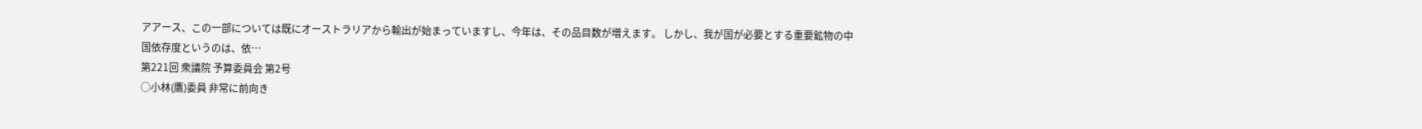アアース、この一部については既にオーストラリアから輸出が始まっていますし、今年は、その品目数が増えます。 しかし、我が国が必要とする重要鉱物の中国依存度というのは、依…
第221回 衆議院 予算委員会 第2号
○小林(鷹)委員 非常に前向き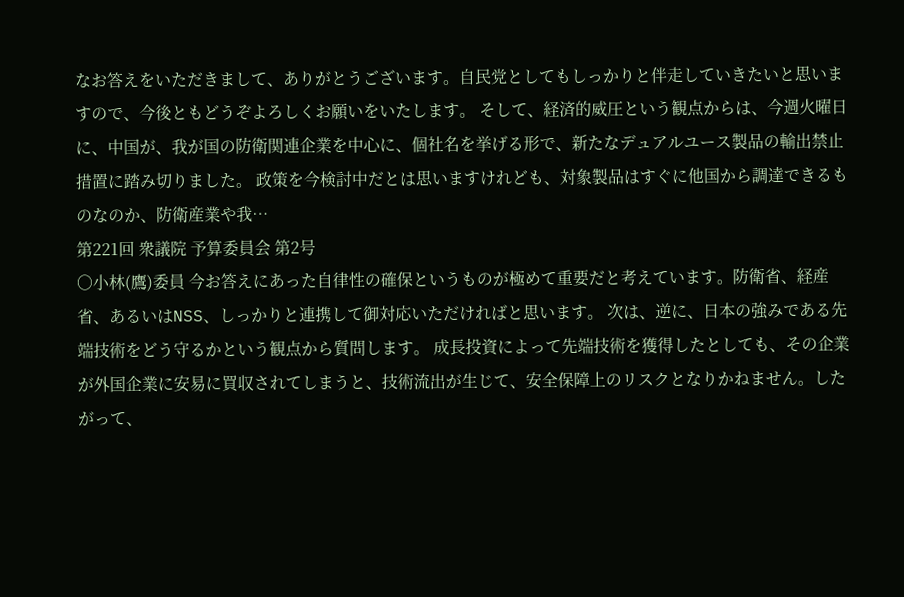なお答えをいただきまして、ありがとうございます。自民党としてもしっかりと伴走していきたいと思いますので、今後ともどうぞよろしくお願いをいたします。 そして、経済的威圧という観点からは、今週火曜日に、中国が、我が国の防衛関連企業を中心に、個社名を挙げる形で、新たなデュアルユース製品の輸出禁止措置に踏み切りました。 政策を今検討中だとは思いますけれども、対象製品はすぐに他国から調達できるものなのか、防衛産業や我…
第221回 衆議院 予算委員会 第2号
○小林(鷹)委員 今お答えにあった自律性の確保というものが極めて重要だと考えています。防衛省、経産省、あるいはNSS、しっかりと連携して御対応いただければと思います。 次は、逆に、日本の強みである先端技術をどう守るかという観点から質問します。 成長投資によって先端技術を獲得したとしても、その企業が外国企業に安易に買収されてしまうと、技術流出が生じて、安全保障上のリスクとなりかねません。したがって、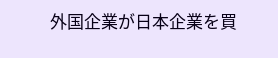外国企業が日本企業を買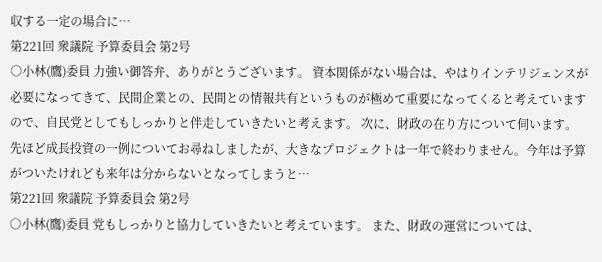収する一定の場合に…
第221回 衆議院 予算委員会 第2号
○小林(鷹)委員 力強い御答弁、ありがとうございます。 資本関係がない場合は、やはりインテリジェンスが必要になってきて、民間企業との、民間との情報共有というものが極めて重要になってくると考えていますので、自民党としてもしっかりと伴走していきたいと考えます。 次に、財政の在り方について伺います。 先ほど成長投資の一例についてお尋ねしましたが、大きなプロジェクトは一年で終わりません。今年は予算がついたけれども来年は分からないとなってしまうと…
第221回 衆議院 予算委員会 第2号
○小林(鷹)委員 党もしっかりと協力していきたいと考えています。 また、財政の運営については、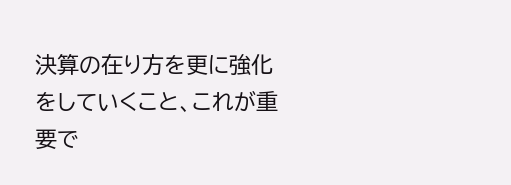決算の在り方を更に強化をしていくこと、これが重要で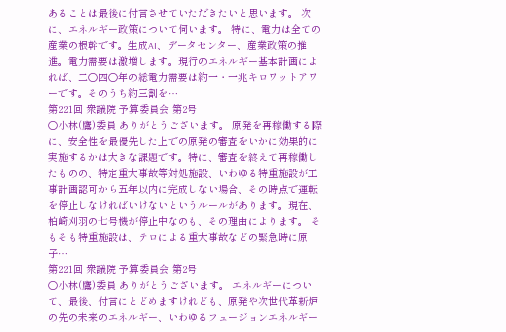あることは最後に付言させていただきたいと思います。 次に、エネルギー政策について伺います。 特に、電力は全ての産業の根幹です。生成AI、データセンター、産業政策の推進。電力需要は激増します。現行のエネルギー基本計画によれば、二〇四〇年の総電力需要は約一・一兆キロワットアワーです。そのうち約三割を…
第221回 衆議院 予算委員会 第2号
○小林(鷹)委員 ありがとうございます。 原発を再稼働する際に、安全性を最優先した上での原発の審査をいかに効果的に実施するかは大きな課題です。特に、審査を終えて再稼働したものの、特定重大事故等対処施設、いわゆる特重施設が工事計画認可から五年以内に完成しない場合、その時点で運転を停止しなければいけないというルールがあります。現在、柏崎刈羽の七号機が停止中なのも、その理由によります。 そもそも特重施設は、テロによる重大事故などの緊急時に原子…
第221回 衆議院 予算委員会 第2号
○小林(鷹)委員 ありがとうございます。 エネルギーについて、最後、付言にとどめますけれども、原発や次世代革新炉の先の未来のエネルギー、いわゆるフュージョンエネルギー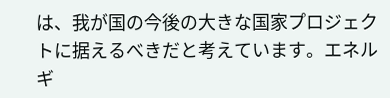は、我が国の今後の大きな国家プロジェクトに据えるべきだと考えています。エネルギ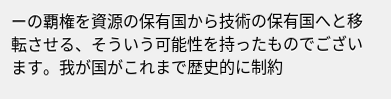ーの覇権を資源の保有国から技術の保有国へと移転させる、そういう可能性を持ったものでございます。我が国がこれまで歴史的に制約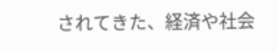されてきた、経済や社会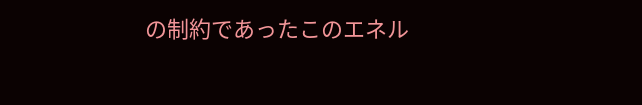の制約であったこのエネル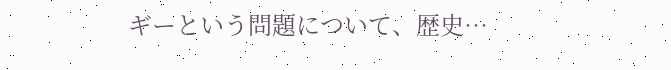ギーという問題について、歴史…